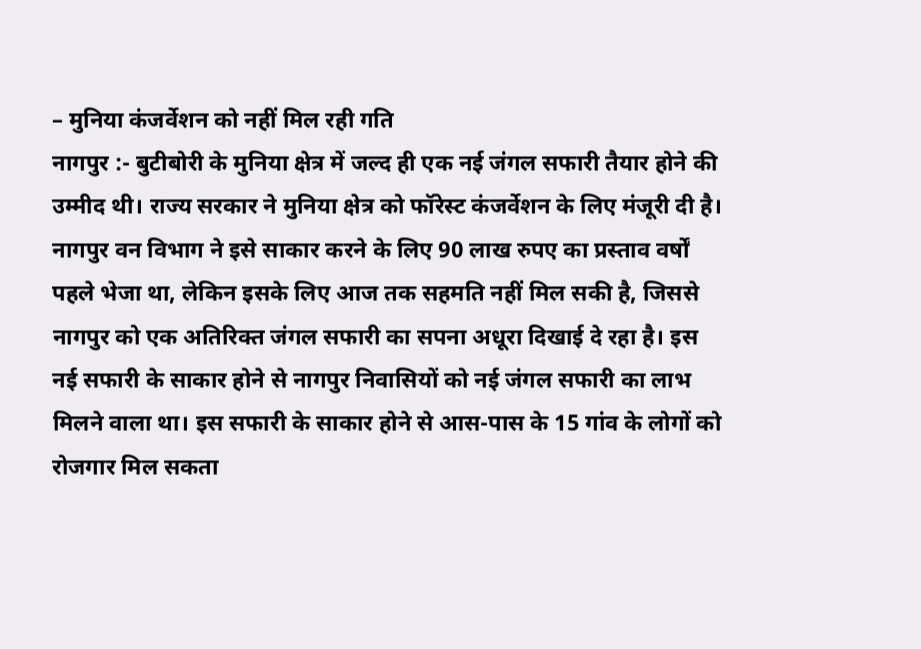– मुनिया कंजर्वेशन को नहीं मिल रही गति
नागपुर :- बुटीबोरी के मुनिया क्षेत्र में जल्द ही एक नई जंगल सफारी तैयार होने की उम्मीद थी। राज्य सरकार ने मुनिया क्षेत्र को फॉरेस्ट कंजर्वेशन के लिए मंजूरी दी है। नागपुर वन विभाग ने इसे साकार करने के लिए 90 लाख रुपए का प्रस्ताव वर्षों पहले भेजा था, लेकिन इसके लिए आज तक सहमति नहीं मिल सकी है, जिससे नागपुर को एक अतिरिक्त जंगल सफारी का सपना अधूरा दिखाई दे रहा है। इस नई सफारी के साकार होने से नागपुर निवासियों को नई जंगल सफारी का लाभ मिलने वाला था। इस सफारी के साकार होने से आस-पास के 15 गांव के लोगों को रोजगार मिल सकता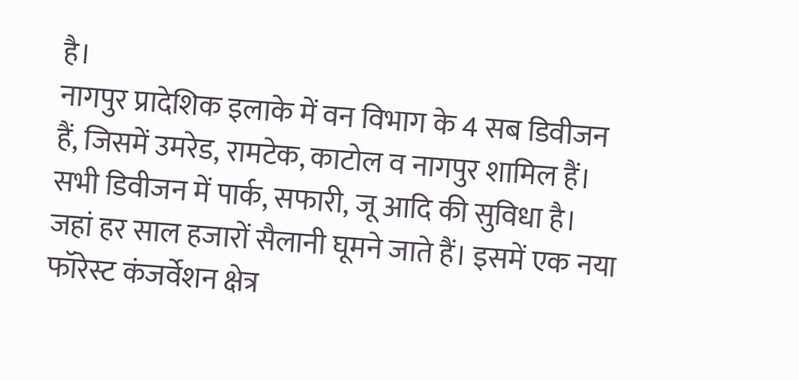है।
नागपुर प्रादेशिक इलाके में वन विभाग के 4 सब डिवीजन हैं, जिसमें उमरेड, रामटेक, काटोल व नागपुर शामिल हैं। सभी डिवीजन में पार्क, सफारी, जू आदि की सुविधा है। जहां हर साल हजारों सैलानी घूमने जाते हैं। इसमें एक नया फॉरेस्ट कंजर्वेशन क्षेत्र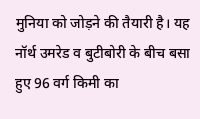मुनिया को जोड़ने की तैयारी है। यह नॉर्थ उमरेड व बुटीबोरी के बीच बसा हुए 96 वर्ग किमी का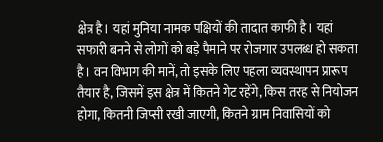क्षेत्र है। यहां मुनिया नामक पक्षियों की तादात काफी है। यहां सफारी बनने से लोगों को बड़े पैमाने पर रोजगार उपलब्ध हो सकता है। वन विभाग की मानें, तो इसके लिए पहला व्यवस्थापन प्रारूप तैयार है, जिसमें इस क्षेत्र में कितने गेट रहेंगे, किस तरह से नियोजन होगा, कितनी जिप्सी रखी जाएगी, कितने ग्राम निवासियों को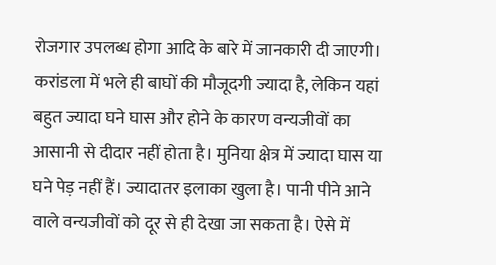रोजगार उपलब्ध होगा आदि के बारे में जानकारी दी जाएगी। करांडला में भले ही बाघों की मौजूदगी ज्यादा है, लेकिन यहां बहुत ज्यादा घने घास और होने के कारण वन्यजीवों का आसानी से दीदार नहीं होता है। मुनिया क्षेत्र में ज्यादा घास या घने पेड़ नहीं हैं। ज्यादातर इलाका खुला है। पानी पीने आने वाले वन्यजीवों को दूर से ही देखा जा सकता है। ऐसे में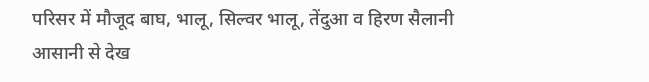परिसर में मौजूद बाघ, भालू, सिल्वर भालू, तेंदुआ व हिरण सैलानी आसानी से देख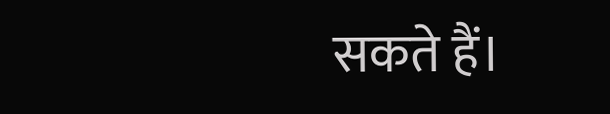सकते हैं।